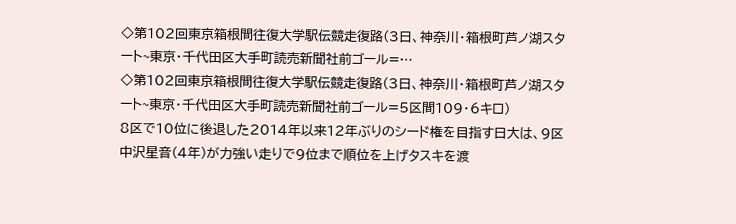◇第102回東京箱根間往復大学駅伝競走復路(3日、神奈川・箱根町芦ノ湖スタート~東京・千代田区大手町読売新聞社前ゴール=…
◇第102回東京箱根間往復大学駅伝競走復路(3日、神奈川・箱根町芦ノ湖スタート~東京・千代田区大手町読売新聞社前ゴール=5区間109・6キロ)
8区で10位に後退した2014年以来12年ぶりのシード権を目指す日大は、9区中沢星音(4年)が力強い走りで9位まで順位を上げタスキを渡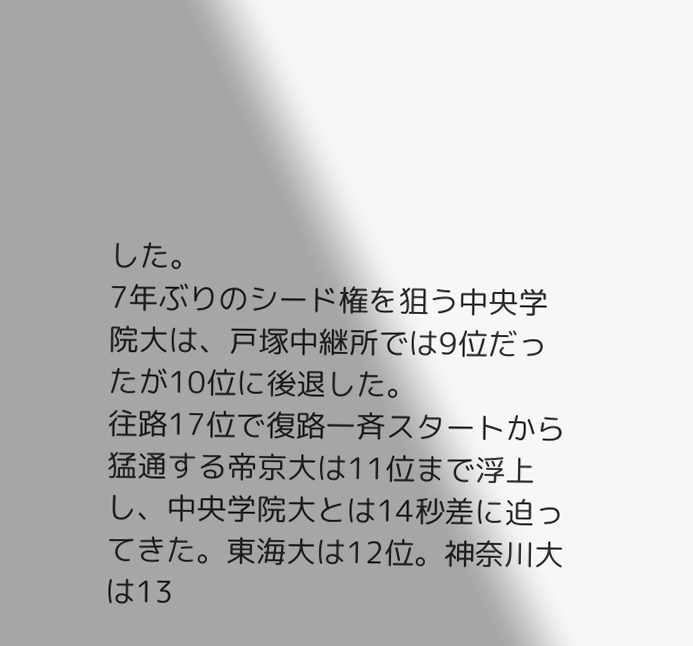した。
7年ぶりのシード権を狙う中央学院大は、戸塚中継所では9位だったが10位に後退した。
往路17位で復路一斉スタートから猛通する帝京大は11位まで浮上し、中央学院大とは14秒差に迫ってきた。東海大は12位。神奈川大は13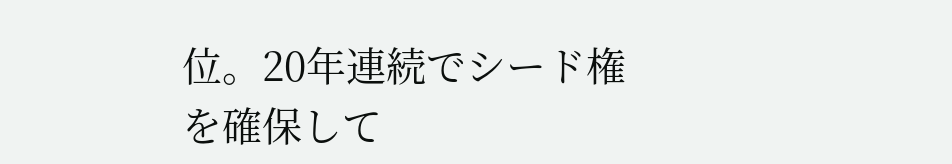位。20年連続でシード権を確保して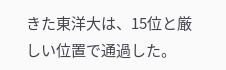きた東洋大は、15位と厳しい位置で通過した。